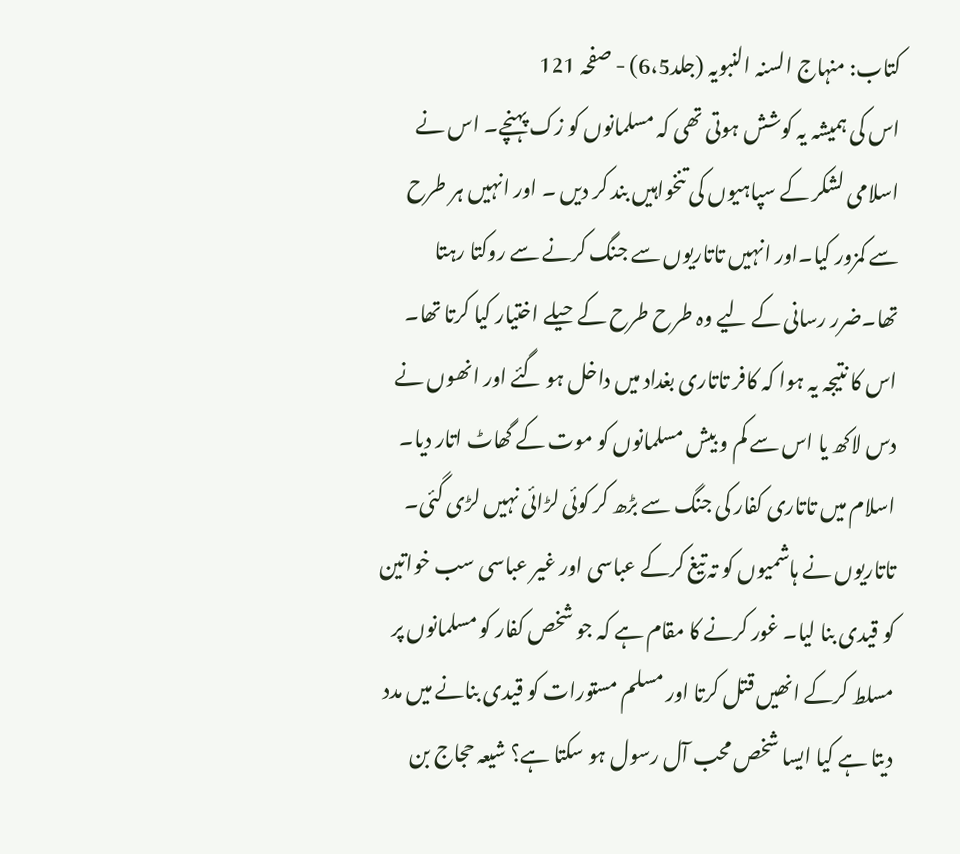کتاب: منہاج السنہ النبویہ (جلد6،5) - صفحہ 121
اس کی ہمیشہ یہ کوشش ہوتی تھی کہ مسلمانوں کو زک پہنچے۔ اس نے اسلامی لشکر کے سپاہیوں کی تنخواہیں بند کر دیں ۔ اور انہیں ہر طرح سے کمزور کیا۔اور انہیں تاتاریوں سے جنگ کرنے سے روکتا رہتا تھا۔ضرر رسانی کے لیے وہ طرح طرح کے حیلے اختیار کیا کرتا تھا۔ اس کا نتیجہ یہ ہوا کہ کافر تاتاری بغداد میں داخل ہو گئے اور انھوں نے دس لاکھ یا اس سے کم و بیش مسلمانوں کو موت کے گھاٹ اتار دیا۔ اسلام میں تاتاری کفار کی جنگ سے بڑھ کر کوئی لڑائی نہیں لڑی گئی۔ تاتاریوں نے ہاشمیوں کو تہ تیغ کرکے عباسی اور غیر عباسی سب خواتین کو قیدی بنا لیا۔ غور کرنے کا مقام ہے کہ جو شخص کفار کو مسلمانوں پر مسلط کرکے انھیں قتل کرتا اور مسلم مستورات کو قیدی بنانے میں مدد دیتا ہے کیا ایسا شخص محب آل رسول ہو سکتا ہے؟ شیعہ حجاج بن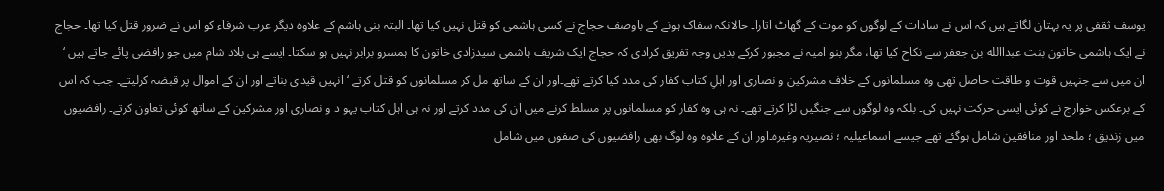یوسف ثقفی پر یہ بہتان لگاتے ہیں کہ اس نے سادات کے لوگوں کو موت کے گھاٹ اتارا۔ حالانکہ سفاک ہونے کے باوصف حجاج نے کسی ہاشمی کو قتل نہیں کیا تھا۔ البتہ بنی ہاشم کے علاوہ دیگر عرب شرفاء کو اس نے ضرور قتل کیا تھا۔ حجاج نے ایک ہاشمی خاتون بنت عبداالله بن جعفر سے نکاح کیا تھا، مگر بنو امیہ نے مجبور کرکے بدیں وجہ تفریق کرادی کہ حجاج ایک شریف ہاشمی سیدزادی خاتون کا ہمسرو برابر نہیں ہو سکتا۔ ایسے ہی بلاد شام میں جو رافضی پائے جاتے ہیں ‘ ان میں سے جنہیں قوت و طاقت حاصل تھی وہ مسلمانوں کے خلاف مشرکین و نصاری اور اہلِ کتاب کفار کی مدد کیا کرتے تھے۔اور ان کے ساتھ مل کر مسلمانوں کو قتل کرتے ‘ انہیں قیدی بناتے اور ان کے اموال پر قبضہ کرلیتے۔ جب کہ اس کے برعکس خوارج نے کوئی ایسی حرکت نہیں کی۔ بلکہ وہ لوگوں سے جنگیں لڑا کرتے تھے۔ نہ ہی وہ کفار کو مسلمانوں پر مسلط کرنے میں ان کی مدد کرتے اور نہ ہی اہل کتاب یہو د و نصاری اور مشرکین کے ساتھ کوئی تعاون کرتے۔ رافضیوں میں زندیق ؛ ملحد اور منافقین شامل ہوگئے تھے جیسے اسماعیلیہ ؛ نصیریہ وغیرہ۔اور ان کے علاوہ وہ لوگ بھی رافضیوں کی صفوں میں شامل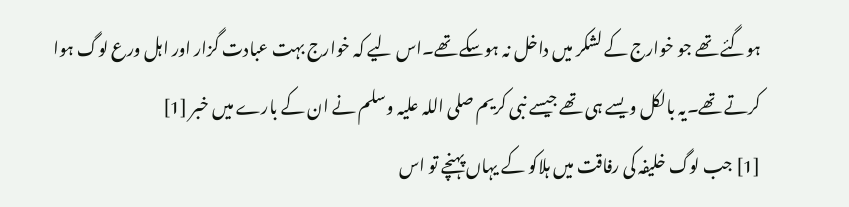ہوگئے تھے جو خوارج کے لشکر میں داخل نہ ہوسکے تھے۔اس لیے کہ خوارج بہت عبادت گزار اور اہل ورع لوگ ہوا کرتے تھے۔یہ بالکل ویسے ہی تھے جیسے نبی کریم صلی اللہ علیہ وسلم نے ان کے بارے میں خبر [1]
[1] جب لوگ خلیفہ کی رفاقت میں ہلاکو کے یہاں پہنچے تو اس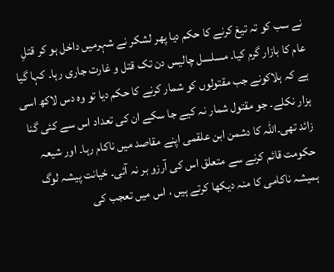نے سب کو تہ تیغ کرنے کا حکم دیا پھر لشکر نے شہرمیں داخل ہو کر قتلِ عام کا بازار گرم کیا۔ مسلسل چالیس دن تک قتل و غارت جاری رہا۔ کہا گیا ہے کہ ہلاکونے جب مقتولوں کو شمار کرنے کا حکم دیا تو وہ دس لاکھ اسی ہزار نکلے۔ جو مقتول شمار نہ کیے جا سکے ان کی تعداد اس سے کئی گنا زائد تھی۔اللہ کا دشمن ابن علقمی اپنے مقاصد میں ناکام رہا۔ اور شیعہ حکومت قائم کرنے سے متعلق اس کی آرزو بر نہ آئی۔ خیانت پیشہ لوگ ہمیشہ ناکامی کا منہ دیکھا کرتے ہیں ، اس میں تعجب کی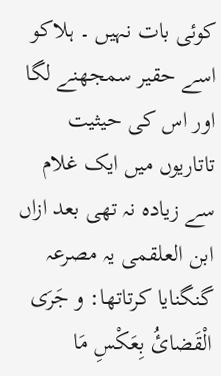کوئی بات نہیں ۔ ہلاکو اسے حقیر سمجھنے لگا اور اس کی حیثیت تاتاریوں میں ایک غلام سے زیادہ نہ تھی بعد ازاں ابن العلقمی یہ مصرعہ گنگنایا کرتاتھا: و جَرَی الْقَضائُ بِعَکْسِ مَا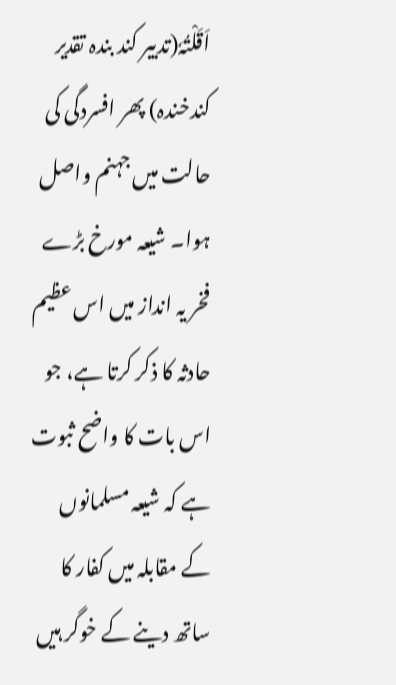اَقَلْتُہٗ(تدبیر کند بندہ تقدیر کندخندہ) پھر افسردگی کی حالت میں جہنم واصل ہوا۔ شیعہ مورخ بڑے فخر یہ انداز میں اس عظیم حادثہ کا ذکر کرتا ہے، جو اس بات کا واضح ثبوت ہے کہ شیعہ مسلمانوں کے مقابلہ میں کفار کا ساتھ دینے کے خوگر ہیں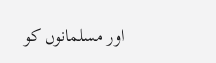اور مسلمانوں کو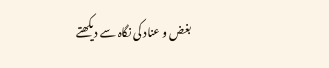بغض و عناد کی نگاہ سے دیکھتے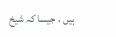ہیں ، جیسا کہ شیخ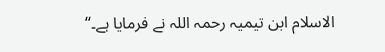الاسلام ابن تیمیہ رحمہ اللہ نے فرمایا ہے۔‘‘